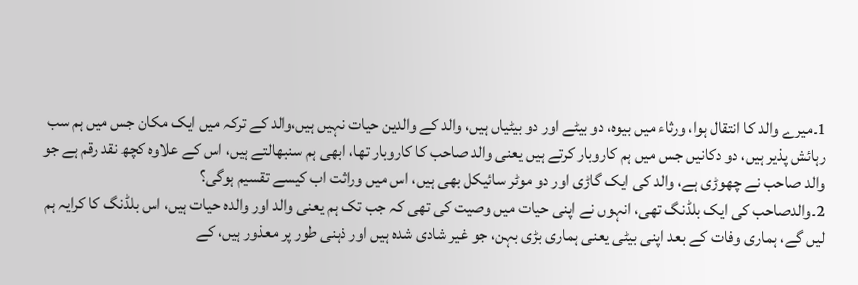1۔میرے والد کا انتقال ہوا، ورثاء میں بیوہ، دو بیٹے اور دو بیٹیاں ہیں، والد کے والدین حیات نہیں ہیں،والد کے ترکہ میں ایک مکان جس میں ہم سب رہائش پذیر ہیں، دو دکانیں جس میں ہم کاروبار کرتے ہیں یعنی والد صاحب کا کاروبار تھا، ابھی ہم سنبھالتے ہیں، اس کے علاوہ کچھ نقد رقم ہے جو والد صاحب نے چھوڑی ہے، والد کی ایک گاڑی اور دو موٹر سائیکل بھی ہیں، اس میں وراثت اب کیسے تقسیم ہوگی؟
2۔والدصاحب کی ایک بلڈنگ تھی، انہوں نے اپنی حیات میں وصیت کی تھی کہ جب تک ہم یعنی والد اور والدہ حیات ہیں، اس بلڈنگ کا کرایہ ہم لیں گے، ہماری وفات کے بعد اپنی بیٹی یعنی ہماری بڑی بہن، جو غیر شادی شدہ ہیں اور ذہنی طور پر معذور ہیں، کے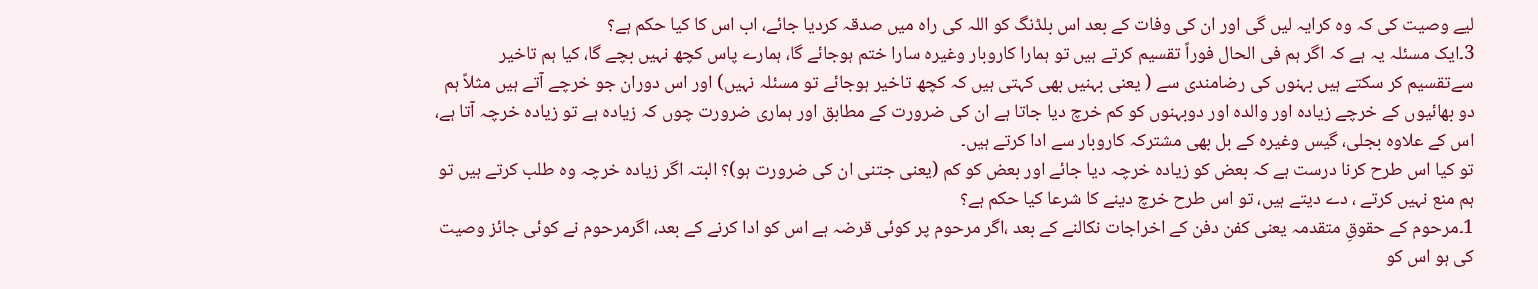لیے وصیت کی کہ وہ کرایہ لیں گی اور ان کی وفات کے بعد اس بلڈنگ کو اللہ کی راہ میں صدقہ کردیا جائے، اب اس کا کیا حکم ہے؟
3۔ایک مسئلہ یہ ہے کہ اگر ہم فی الحال فوراً تقسیم کرتے ہیں تو ہمارا کاروبار وغیرہ سارا ختم ہوجائے گا، ہمارے پاس کچھ نہیں بچے گا، کیا ہم تاخیر سےتقسیم کر سکتے ہیں بہنوں کی رضامندی سے ( یعنی بہنیں بھی کہتی ہیں کہ کچھ تاخیر ہوجائے تو مسئلہ نہیں) اور اس دوران جو خرچے آتے ہیں مثلاً ہم دو بھائیوں کے خرچے زیادہ اور والدہ اور دوبہنوں کو کم خرچ دیا جاتا ہے ان کی ضرورت کے مطابق اور ہماری ضرورت چوں کہ زیادہ ہے تو زیادہ خرچہ آتا ہے، اس کے علاوہ بجلی، گیس وغیرہ کے بل بھی مشترکہ کاروبار سے ادا کرتے ہیں۔
تو کیا اس طرح کرنا درست ہے کہ بعض کو زیادہ خرچہ دیا جائے اور بعض کو کم (یعنی جتنی ان کی ضرورت ہو)؟ البتہ اگر زیادہ خرچہ وہ طلب کرتے ہیں تو ہم منع نہیں کرتے ، دے دیتے ہیں، تو اس طرح خرچ دینے کا شرعا کیا حکم ہے؟
1۔مرحوم کے حقوقِ متقدمہ یعنی کفن دفن کے اخراجات نکالنے کے بعد ،اگر مرحوم پر کوئی قرضہ ہے اس کو ادا کرنے کے بعد، اگرمرحوم نے کوئی جائز وصیت کی ہو اس کو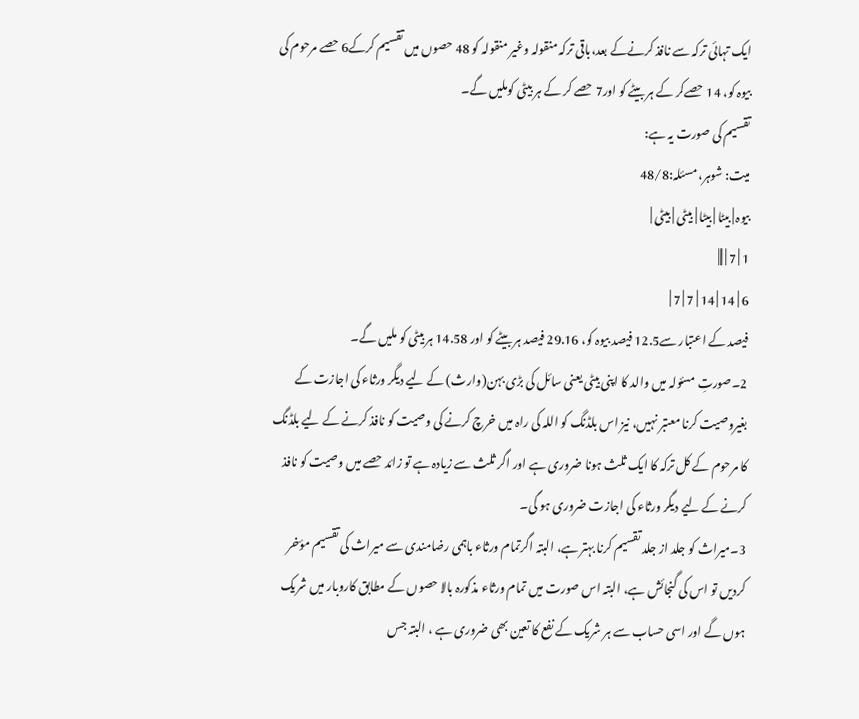ایک تہائی ترکہ سے نافذ کرنےکے بعد،باقی ترکہ منقولہ وغیر منقولہ کو 48 حصوں میں تقسیم کرکے6 حصے مرحوم کی بیوہ کو، 14 حصےکر کے ہر بیٹے کو اور7 حصے کر کے ہر بیٹی کوملیں گے۔
تقسیم کی صورت یہ ہے:
میت: شوہر، مسئلہ:48/8
بیوہ | بیٹا | بیٹا | بیٹی | بیٹی |
1 | 7 | |||
6 | 14 | 14 | 7 | 7 |
فیصد کے اعتبار سے12.5 فیصد بیوہ کو، 29.16 فیصد ہر بیٹے کو اور 14.58 ہر بیٹی کو ملیں گے۔
2۔صورتِ مسئولہ میں والد کا اپنی بیٹی یعنی سائل کی بڑی بہن(وارث) کے لیے دیگر ورثاء کی اجازت کے بغیروصیت کرنا معتبر نہیں، نیز اس بلڈنگ کو اللہ کی راہ میں خرچ کرنے کی وصیت کو نافذ کرنے کے لیے بلڈنگ کا مرحوم کے کل ترکہ کا ایک ثلث ہونا ضروری ہے اور اگر ثلث سے زیادہ ہے تو زائد حصے میں وصیت کو نافذ کرنے کے لیے دیگر ورثاء کی اجازت ضروری ہو گی۔
3۔میراث کو جلد از جلد تقسیم کرنا بہتر ہے، البتہ اگرتمام ورثاء باہمی رضامندی سے میراث کی تقسیم مؤخر کردیں تو اس کی گنجائش ہے، البتہ اس صورت میں تمام ورثاء مذکورہ بالا حصوں کے مطابق کاروبار میں شریک ہوں گے اور اسی حساب سے ہر شریک کے نفع کا تعین بھی ضروری ہے ، البتہ جس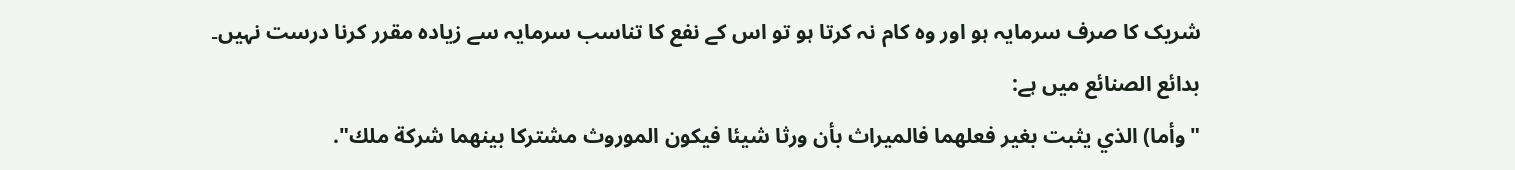شریک کا صرف سرمایہ ہو اور وہ کام نہ کرتا ہو تو اس کے نفع کا تناسب سرمایہ سے زیادہ مقرر کرنا درست نہیں۔
بدائع الصنائع میں ہے:
"وأما) الذي يثبت بغير فعلهما فالميراث بأن ورثا شيئا فيكون الموروث مشتركا بينهما شركة ملك".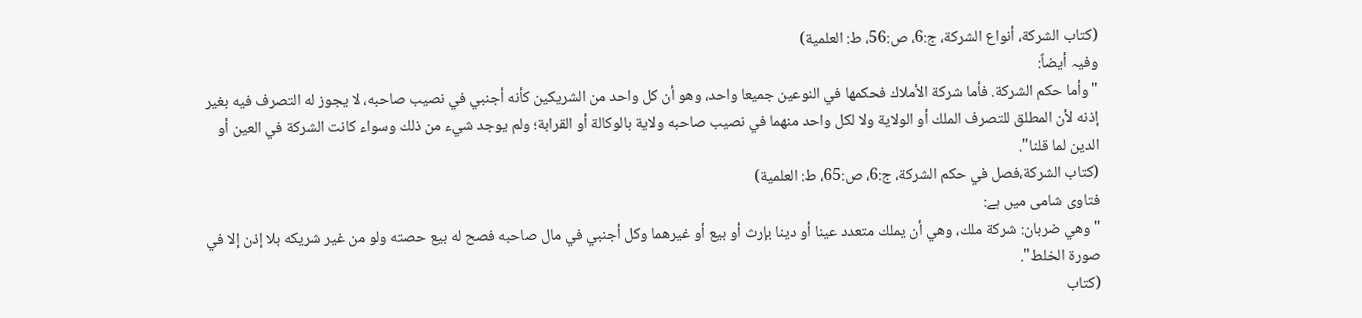(كتاب الشركة، أنواع الشركة، ج:6، ص:56، ط: العلمية)
وفیہ أیضاً:
"وأما حكم الشركة. فأما شركة الأملاك فحكمها في النوعين جميعا واحد، وهو أن كل واحد من الشريكين كأنه أجنبي في نصيب صاحبه، لا يجوز له التصرف فيه بغير إذنه لأن المطلق للتصرف الملك أو الولاية ولا لكل واحد منهما في نصيب صاحبه ولاية بالوكالة أو القرابة؛ ولم يوجد شيء من ذلك وسواء كانت الشركة في العين أو الدين لما قلنا".
(كتاب الشركة،فصل في حكم الشركة، ج:6، ص:65، ط: العلمية)
فتاوی شامی میں ہے:
"وهي ضربان: شركة ملك، وهي أن يملك متعدد عينا أو دينا بإرث أو بيع أو غيرهما وكل أجنبي في مال صاحبه فصح له بيع حصته ولو من غير شريكه بلا إذن إلا في صورة الخلط".
(كتاب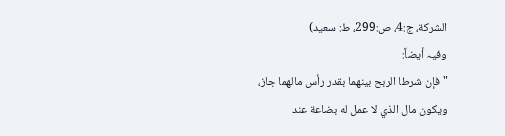الشركة، ج:4، ص:299، ط: سعيد)
وفیہ أیضاً:
"فإن شرطا الربح بينهما بقدر رأس مالهما جاز، ويكون مال الذي لا عمل له بضاعة عند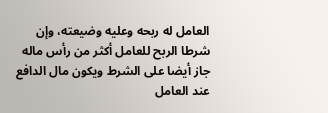العامل له ربحه وعليه وضيعته، وإن شرطا الربح للعامل أكثر من رأس ماله جاز أيضا على الشرط ويكون مال الدافع عند العامل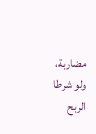مضاربة، ولو شرطا الربح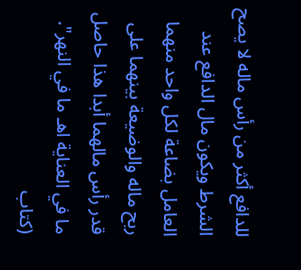للدافع أكثر من رأس ماله لا يصح الشرط ويكون مال الدافع عند العامل بضاعة لكل واحد منهما ربح ماله والوضيعة بينهما على قدر رأس مالهما أبدا هذا حاصل ما في العناية اهـ ما في النهر".
(كتاب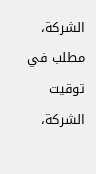الشركة، مطلب في توقيت الشركة،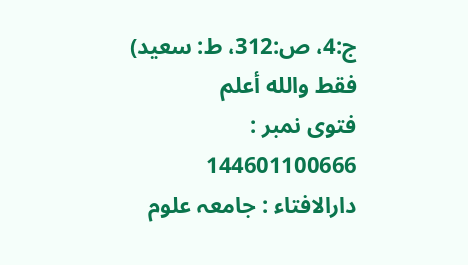ج:4، ص:312، ط: سعيد)
فقط والله أعلم
فتوی نمبر : 144601100666
دارالافتاء : جامعہ علوم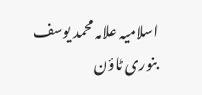اسلامیہ علامہ محمد یوسف بنوری ٹاؤن